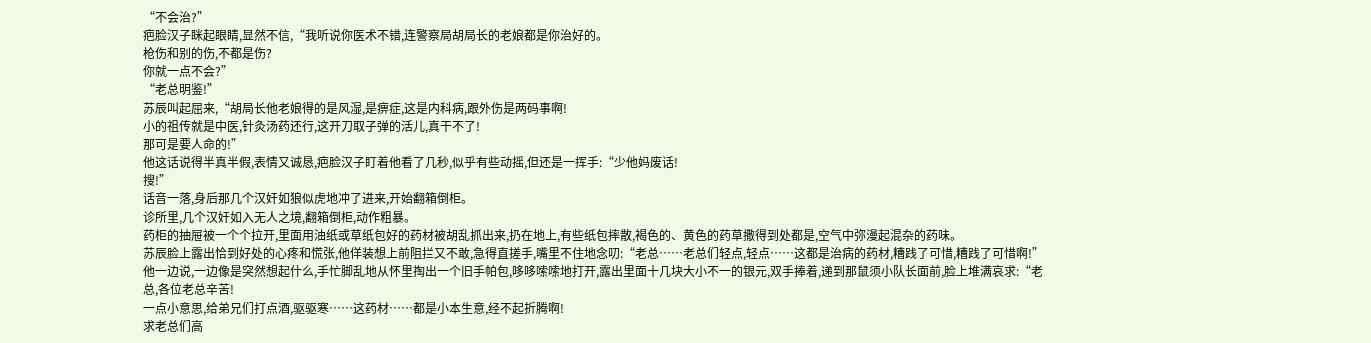“不会治?”
疤脸汉子眯起眼睛,显然不信,“我听说你医术不错,连警察局胡局长的老娘都是你治好的。
枪伤和别的伤,不都是伤?
你就一点不会?”
“老总明鉴!”
苏辰叫起屈来,“胡局长他老娘得的是风湿,是痹症,这是内科病,跟外伤是两码事啊!
小的祖传就是中医,针灸汤药还行,这开刀取子弹的活儿,真干不了!
那可是要人命的!”
他这话说得半真半假,表情又诚恳,疤脸汉子盯着他看了几秒,似乎有些动摇,但还是一挥手:“少他妈废话!
搜!”
话音一落,身后那几个汉奸如狼似虎地冲了进来,开始翻箱倒柜。
诊所里,几个汉奸如入无人之境,翻箱倒柜,动作粗暴。
药柜的抽屉被一个个拉开,里面用油纸或草纸包好的药材被胡乱抓出来,扔在地上,有些纸包摔散,褐色的、黄色的药草撒得到处都是,空气中弥漫起混杂的药味。
苏辰脸上露出恰到好处的心疼和慌张,他佯装想上前阻拦又不敢,急得直搓手,嘴里不住地念叨:“老总……老总们轻点,轻点……这都是治病的药材,糟践了可惜,糟践了可惜啊!”
他一边说,一边像是突然想起什么,手忙脚乱地从怀里掏出一个旧手帕包,哆哆嗦嗦地打开,露出里面十几块大小不一的银元,双手捧着,递到那鼠须小队长面前,脸上堆满哀求:“老总,各位老总辛苦!
一点小意思,给弟兄们打点酒,驱驱寒……这药材……都是小本生意,经不起折腾啊!
求老总们高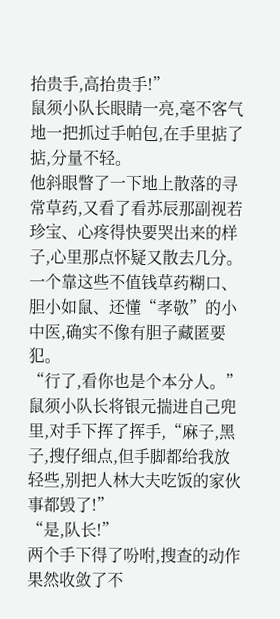抬贵手,高抬贵手!”
鼠须小队长眼睛一亮,毫不客气地一把抓过手帕包,在手里掂了掂,分量不轻。
他斜眼瞥了一下地上散落的寻常草药,又看了看苏辰那副视若珍宝、心疼得快要哭出来的样子,心里那点怀疑又散去几分。
一个靠这些不值钱草药糊口、胆小如鼠、还懂“孝敬”的小中医,确实不像有胆子藏匿要犯。
“行了,看你也是个本分人。”
鼠须小队长将银元揣进自己兜里,对手下挥了挥手,“麻子,黑子,搜仔细点,但手脚都给我放轻些,别把人林大夫吃饭的家伙事都毁了!”
“是,队长!”
两个手下得了吩咐,搜查的动作果然收敛了不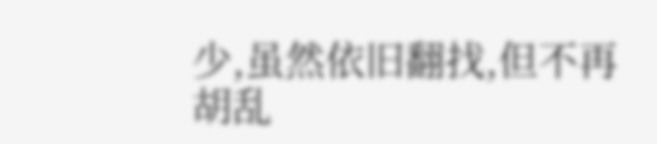少,虽然依旧翻找,但不再胡乱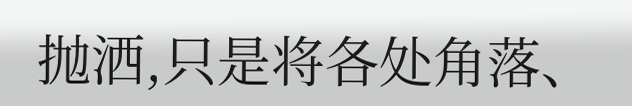抛洒,只是将各处角落、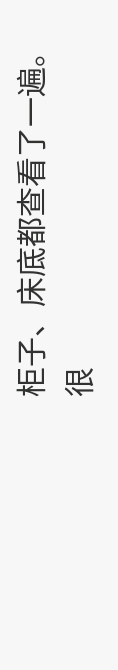柜子、床底都查看了一遍。
很